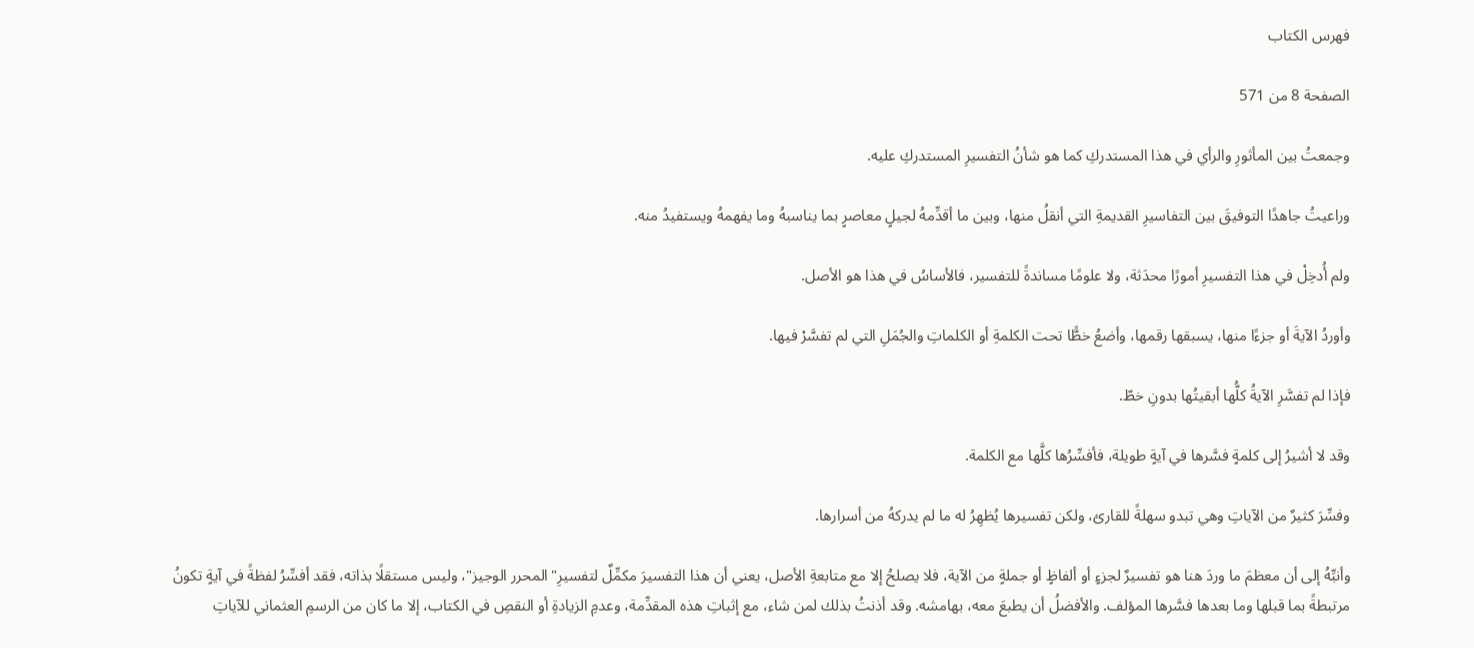فهرس الكتاب

الصفحة 8 من 571

وجمعتُ بين المأثورِ والرأي في هذا المستدركِ كما هو شأنُ التفسيرِ المستدركِ عليه.

وراعيتُ جاهدًا التوفيقَ بين التفاسيرِ القديمةِ التي أنقلُ منها، وبين ما أقدِّمهُ لجيلٍ معاصرٍ بما يناسبهُ وما يفهمهُ ويستفيدُ منه.

ولم أُدخِلْ في هذا التفسيرِ أمورًا محدَثة، ولا علومًا مساندةً للتفسير، فالأساسُ في هذا هو الأصل.

وأوردُ الآيةَ أو جزءًا منها، يسبقها رقمها، وأضعُ خطًّا تحت الكلمةِ أو الكلماتِ والجُمَلِ التي لم تفسَّرْ فيها.

فإذا لم تفسَّرِ الآيةُ كلُّها أبقيتُها بدونِ خطّ.

وقد لا أشيرُ إلى كلمةٍ فسَّرها في آيةٍ طويلة، فأفسِّرُها كلَّها مع الكلمة.

وفسِّرَ كثيرٌ من الآياتِ وهي تبدو سهلةً للقارئ، ولكن تفسيرها يُظهِرُ له ما لم يدركهُ من أسرارها.

وأنبِّهُ إلى أن معظمَ ما وردَ هنا هو تفسيرٌ لجزءٍ أو ألفاظٍ أو جملةٍ من الآية، فلا يصلحُ إلا مع متابعةِ الأصل، يعني أن هذا التفسيرَ مكمِّلٌ لتفسيرِ"المحرر الوجيز"، وليس مستقلًا بذاته، فقد أفسِّرُ لفظةً في آيةٍ تكونُ مرتبطةً بما قبلها وما بعدها فسَّرها المؤلف. والأفضلُ أن يطبعَ معه، بهامشه. وقد أذنتُ بذلك لمن شاء، مع إثباتِ هذه المقدِّمة، وعدمِ الزيادةِ أو النقصِ في الكتاب، إلا ما كان من الرسمِ العثماني للآياتِ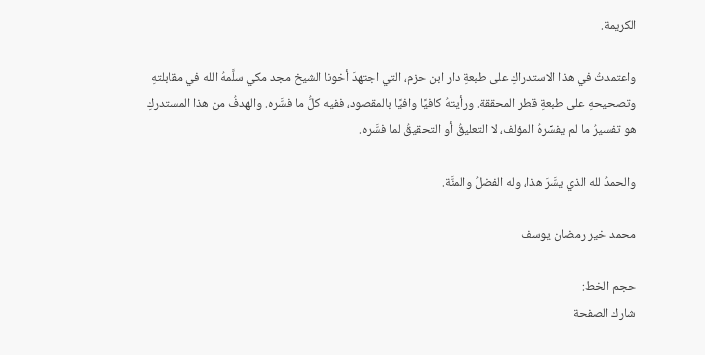الكريمة.

واعتمدتُ في هذا الاستدراكِ على طبعةِ دار ابن حزم، التي اجتهدَ أخونا الشيخ مجد مكي سلَّمهُ الله في مقابلتهِ وتصحيحهِ على طبعةِ قطر المحققة. ورأيتهُ كافيًا وافيًا بالمقصود، ففيه كلُّ ما فسَّره. والهدفُ من هذا المستدركِ هو تفسيرُ ما لم يفسِّرهُ المؤلف، لا التعليقُ أو التحقيقُ لما فسَّره.

والحمدُ لله الذي يسَّرَ هذا، وله الفضلُ والمنَّة.

محمد خير رمضان يوسف

حجم الخط:
شارك الصفحة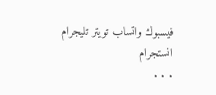فيسبوك واتساب تويتر تليجرام انستجرام
. . .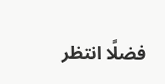فضلًا انتظر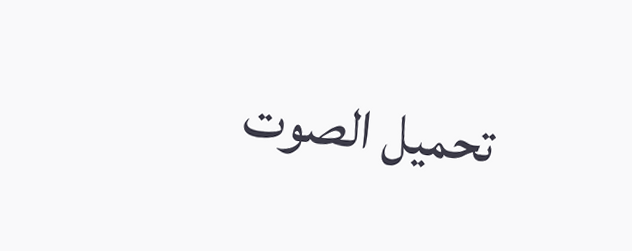تحميل الصوت